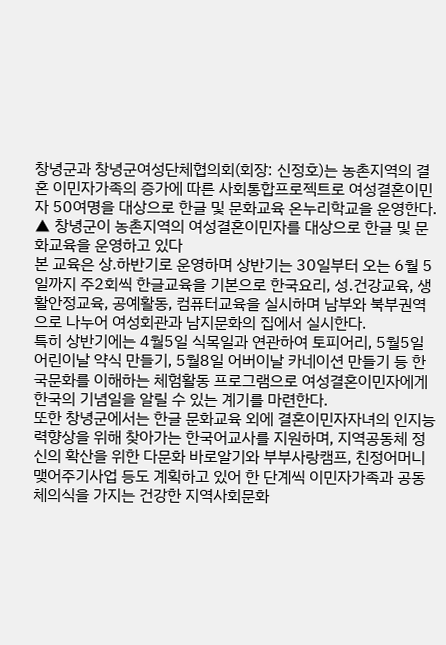창녕군과 창녕군여성단체협의회(회장: 신정호)는 농촌지역의 결혼 이민자가족의 증가에 따른 사회통합프로젝트로 여성결혼이민자 50여명을 대상으로 한글 및 문화교육 온누리학교을 운영한다.
▲ 창녕군이 농촌지역의 여성결혼이민자를 대상으로 한글 및 문화교육을 운영하고 있다
본 교육은 상.하반기로 운영하며 상반기는 30일부터 오는 6월 5일까지 주2회씩 한글교육을 기본으로 한국요리, 성․건강교육, 생활안정교육, 공예활동, 컴퓨터교육을 실시하며 남부와 북부권역으로 나누어 여성회관과 남지문화의 집에서 실시한다.
특히 상반기에는 4월5일 식목일과 연관하여 토피어리, 5월5일 어린이날 약식 만들기, 5월8일 어버이날 카네이션 만들기 등 한국문화를 이해하는 체험활동 프로그램으로 여성결혼이민자에게 한국의 기념일을 알릴 수 있는 계기를 마련한다.
또한 창녕군에서는 한글 문화교육 외에 결혼이민자자녀의 인지능력향상을 위해 찾아가는 한국어교사를 지원하며, 지역공동체 정신의 확산을 위한 다문화 바로알기와 부부사랑캠프, 친정어머니 맺어주기사업 등도 계획하고 있어 한 단계씩 이민자가족과 공동체의식을 가지는 건강한 지역사회문화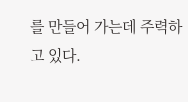를 만들어 가는데 주력하고 있다.